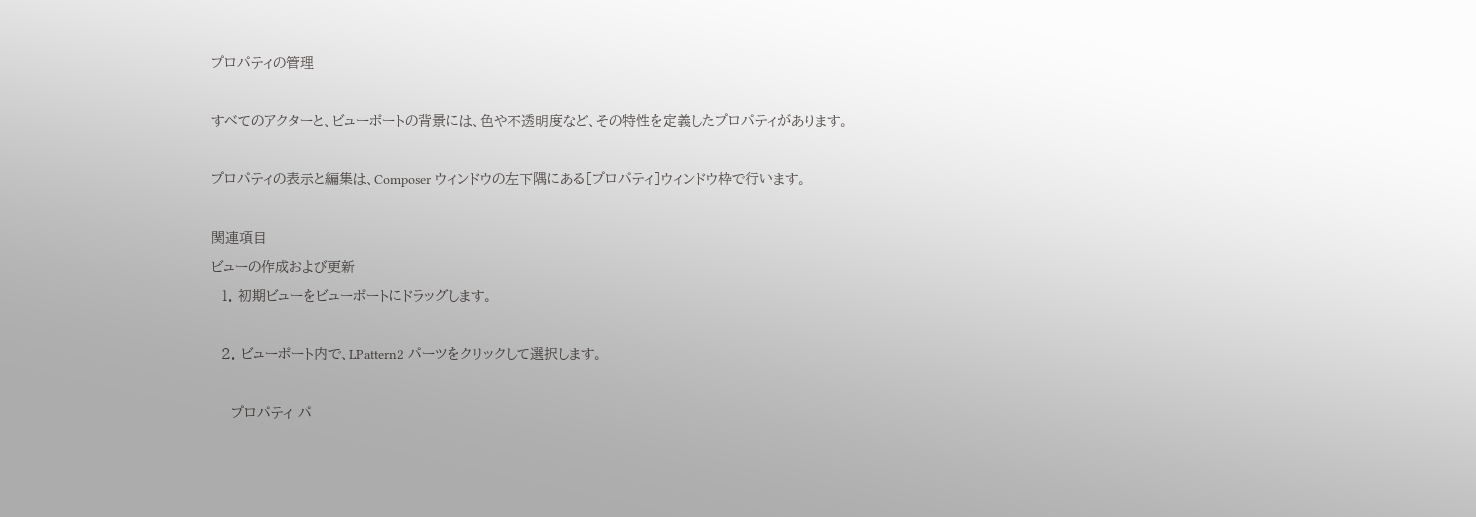プロパティの管理

すべてのアクターと、ビューポートの背景には、色や不透明度など、その特性を定義したプロパティがあります。

プロパティの表示と編集は、Composer ウィンドウの左下隅にある[プロパティ]ウィンドウ枠で行います。

関連項目
ビューの作成および更新
  1. 初期ビューをビューポートにドラッグします。

  2. ビューポート内で、LPattern2 パーツをクリックして選択します。

    プロパティ パ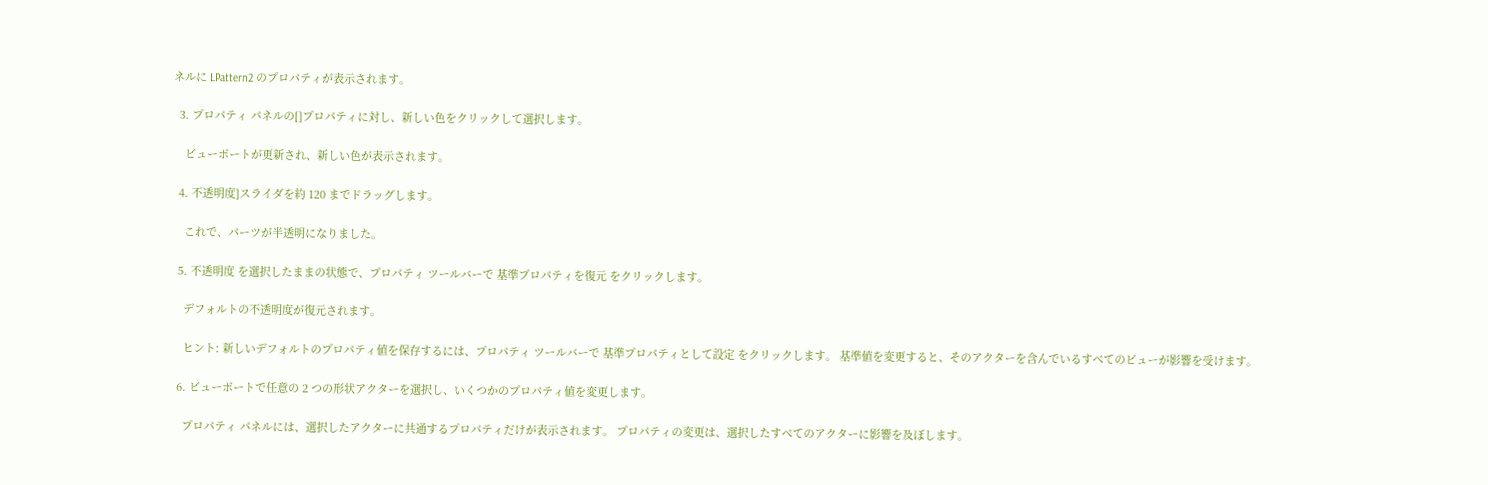ネルに LPattern2 のプロパティが表示されます。

  3. プロパティ パネルの[]プロパティに対し、新しい色をクリックして選択します。

    ビューポートが更新され、新しい色が表示されます。

  4. 不透明度]スライダを約 120 までドラッグします。

    これで、パーツが半透明になりました。

  5. 不透明度 を選択したままの状態で、プロパティ ツールバーで 基準プロパティを復元 をクリックします。

    デフォルトの不透明度が復元されます。

    ヒント: 新しいデフォルトのプロパティ値を保存するには、プロパティ ツールバーで 基準プロパティとして設定 をクリックします。 基準値を変更すると、そのアクターを含んでいるすべてのビューが影響を受けます。

  6. ビューポートで任意の 2 つの形状アクターを選択し、いくつかのプロパティ値を変更します。

    プロパティ パネルには、選択したアクターに共通するプロパティだけが表示されます。 プロパティの変更は、選択したすべてのアクターに影響を及ぼします。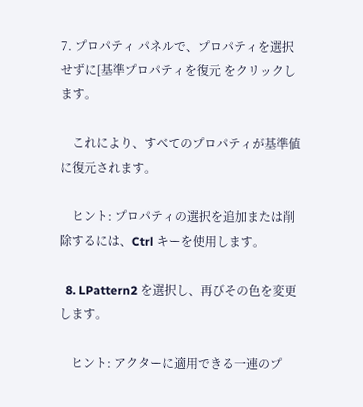7. プロパティ パネルで、プロパティを選択せずに[基準プロパティを復元 をクリックします。

    これにより、すべてのプロパティが基準値に復元されます。

    ヒント: プロパティの選択を追加または削除するには、Ctrl キーを使用します。

  8. LPattern2 を選択し、再びその色を変更します。

    ヒント: アクターに適用できる一連のプ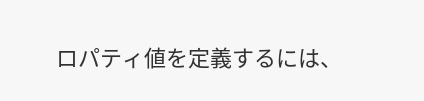ロパティ値を定義するには、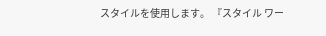スタイルを使用します。 『スタイル ワー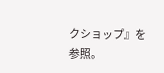クショップ』を参照。